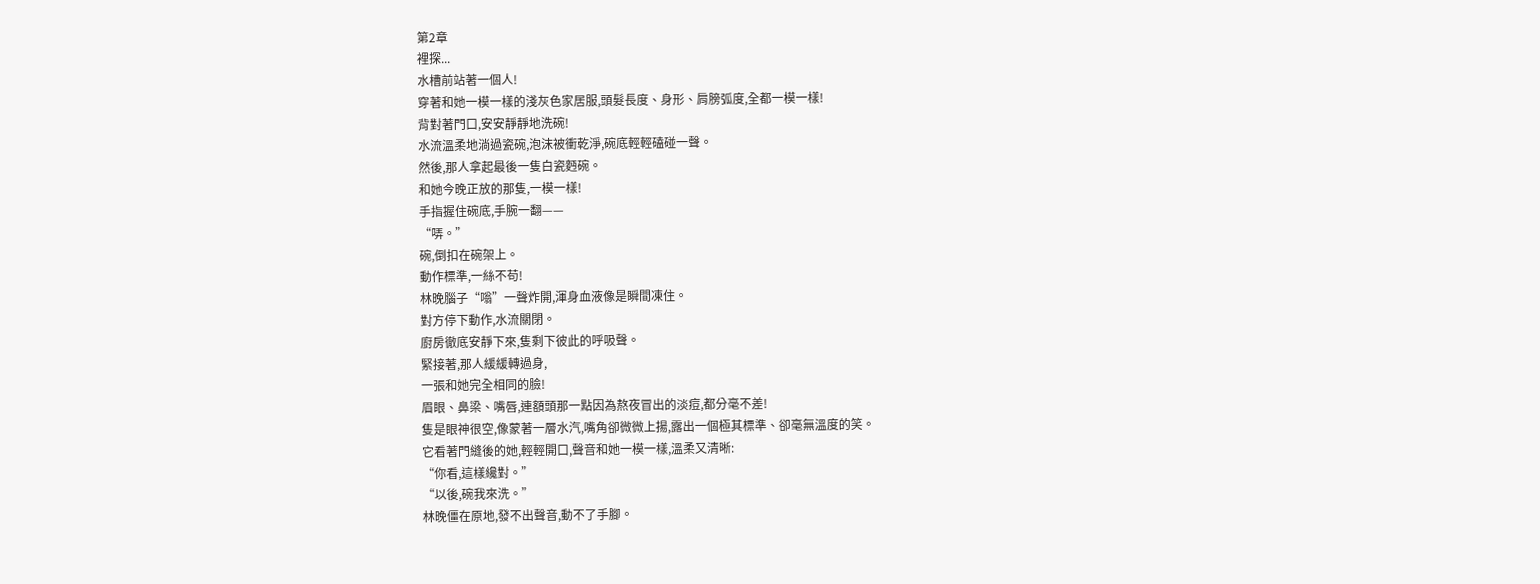第2章
裡探...
水槽前站著一個人!
穿著和她一模一樣的淺灰色家居服,頭髮長度、身形、肩膀弧度,全都一模一樣!
背對著門口,安安靜靜地洗碗!
水流溫柔地淌過瓷碗,泡沫被衝乾淨,碗底輕輕磕碰一聲。
然後,那人拿起最後一隻白瓷麪碗。
和她今晚正放的那隻,一模一樣!
手指握住碗底,手腕一翻——
“哢。”
碗,倒扣在碗架上。
動作標準,一絲不苟!
林晚腦子“嗡”一聲炸開,渾身血液像是瞬間凍住。
對方停下動作,水流關閉。
廚房徹底安靜下來,隻剩下彼此的呼吸聲。
緊接著,那人緩緩轉過身,
一張和她完全相同的臉!
眉眼、鼻梁、嘴唇,連額頭那一點因為熬夜冒出的淡痘,都分毫不差!
隻是眼神很空,像蒙著一層水汽,嘴角卻微微上揚,露出一個極其標準、卻毫無溫度的笑。
它看著門縫後的她,輕輕開口,聲音和她一模一樣,溫柔又清晰:
“你看,這樣纔對。”
“以後,碗我來洗。”
林晚僵在原地,發不出聲音,動不了手腳。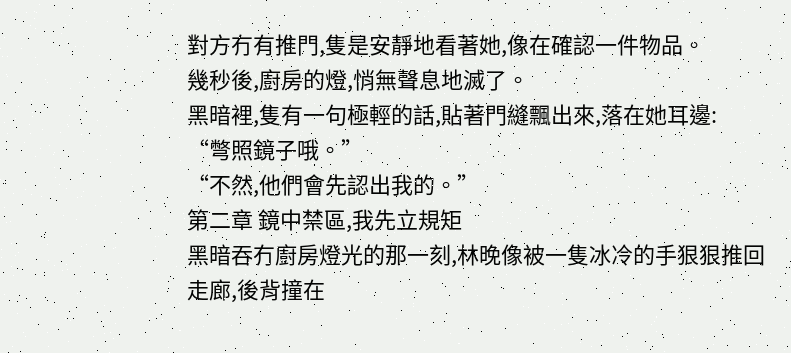對方冇有推門,隻是安靜地看著她,像在確認一件物品。
幾秒後,廚房的燈,悄無聲息地滅了。
黑暗裡,隻有一句極輕的話,貼著門縫飄出來,落在她耳邊:
“彆照鏡子哦。”
“不然,他們會先認出我的。”
第二章 鏡中禁區,我先立規矩
黑暗吞冇廚房燈光的那一刻,林晚像被一隻冰冷的手狠狠推回走廊,後背撞在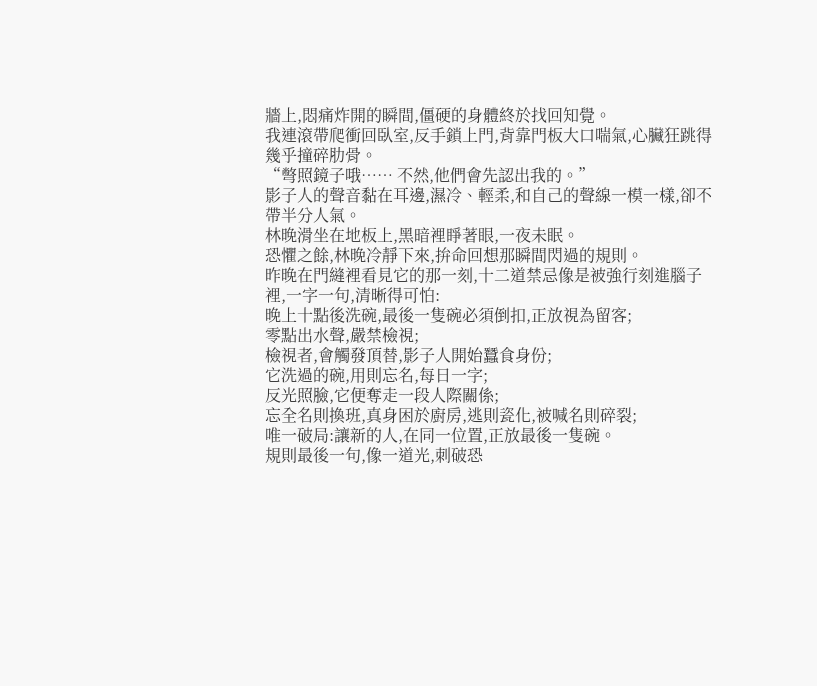牆上,悶痛炸開的瞬間,僵硬的身體終於找回知覺。
我連滾帶爬衝回臥室,反手鎖上門,背靠門板大口喘氣,心臟狂跳得幾乎撞碎肋骨。
“彆照鏡子哦…… 不然,他們會先認出我的。”
影子人的聲音黏在耳邊,濕冷、輕柔,和自己的聲線一模一樣,卻不帶半分人氣。
林晚滑坐在地板上,黑暗裡睜著眼,一夜未眠。
恐懼之餘,林晚冷靜下來,拚命回想那瞬間閃過的規則。
昨晚在門縫裡看見它的那一刻,十二道禁忌像是被強行刻進腦子裡,一字一句,清晰得可怕:
晚上十點後洗碗,最後一隻碗必須倒扣,正放視為留客;
零點出水聲,嚴禁檢視;
檢視者,會觸發頂替,影子人開始蠶食身份;
它洗過的碗,用則忘名,每日一字;
反光照臉,它便奪走一段人際關係;
忘全名則換班,真身困於廚房,逃則瓷化,被喊名則碎裂;
唯一破局:讓新的人,在同一位置,正放最後一隻碗。
規則最後一句,像一道光,刺破恐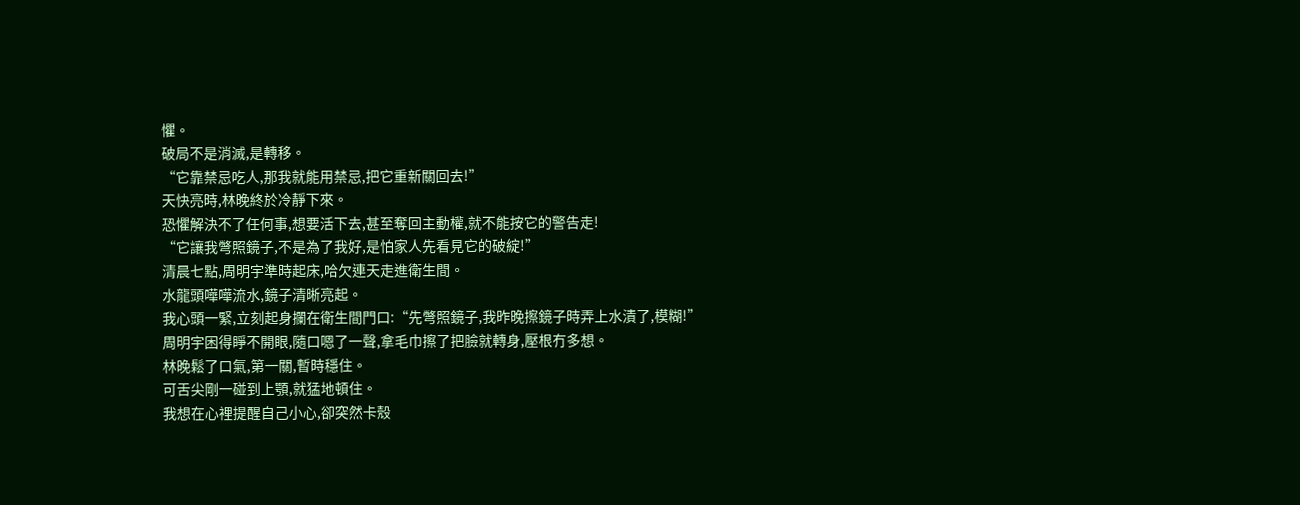懼。
破局不是消滅,是轉移。
“它靠禁忌吃人,那我就能用禁忌,把它重新關回去!”
天快亮時,林晚終於冷靜下來。
恐懼解決不了任何事,想要活下去,甚至奪回主動權,就不能按它的警告走!
“它讓我彆照鏡子,不是為了我好,是怕家人先看見它的破綻!”
清晨七點,周明宇準時起床,哈欠連天走進衛生間。
水龍頭嘩嘩流水,鏡子清晰亮起。
我心頭一緊,立刻起身攔在衛生間門口:“先彆照鏡子,我昨晚擦鏡子時弄上水漬了,模糊!”
周明宇困得睜不開眼,隨口嗯了一聲,拿毛巾擦了把臉就轉身,壓根冇多想。
林晚鬆了口氣,第一關,暫時穩住。
可舌尖剛一碰到上顎,就猛地頓住。
我想在心裡提醒自己小心,卻突然卡殼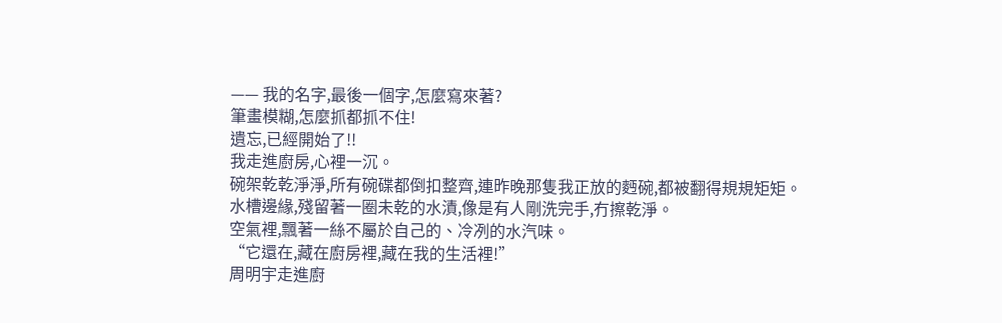—— 我的名字,最後一個字,怎麼寫來著?
筆畫模糊,怎麼抓都抓不住!
遺忘,已經開始了!!
我走進廚房,心裡一沉。
碗架乾乾淨淨,所有碗碟都倒扣整齊,連昨晚那隻我正放的麪碗,都被翻得規規矩矩。
水槽邊緣,殘留著一圈未乾的水漬,像是有人剛洗完手,冇擦乾淨。
空氣裡,飄著一絲不屬於自己的、冷冽的水汽味。
“它還在,藏在廚房裡,藏在我的生活裡!”
周明宇走進廚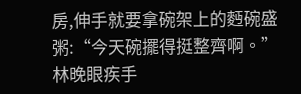房,伸手就要拿碗架上的麪碗盛粥:“今天碗擺得挺整齊啊。”
林晚眼疾手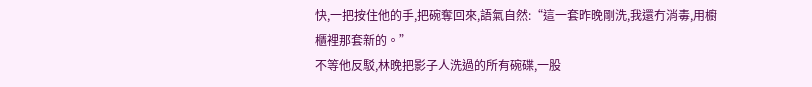快,一把按住他的手,把碗奪回來,語氣自然:“這一套昨晚剛洗,我還冇消毒,用櫥櫃裡那套新的。”
不等他反駁,林晚把影子人洗過的所有碗碟,一股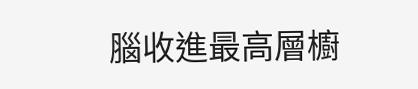腦收進最高層櫥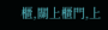櫃,關上櫃門,上